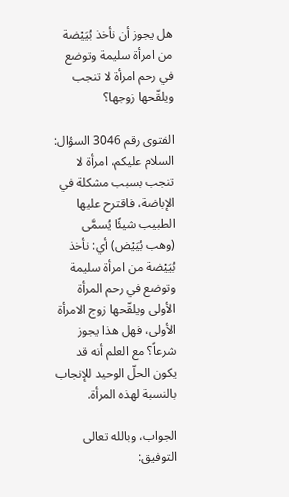هل يجوز أن نأخذ بُيَيْضة من امرأة سليمة وتوضع في رحم امرأة لا تنجب ويلقّحها زوجها؟

الفتوى رقم 3046 السؤال: السلام عليكم، امرأة لا تنجب بسبب مشكلة في الإباضة، فاقترح عليها الطبيب شيئًا يُسمَّى (وهب بُيَيْض) أي: نأخذ بُيَيْضة من امرأة سليمة وتوضع في رحم المرأة الأولى ويلقّحها زوج الامرأة الأولى، فهل هذا يجوز شرعاً؟ مع العلم أنه قد يكون الحلّ الوحيد للإنجاب بالنسبة لهذه المرأة.

الجواب، وبالله تعالى التوفيق: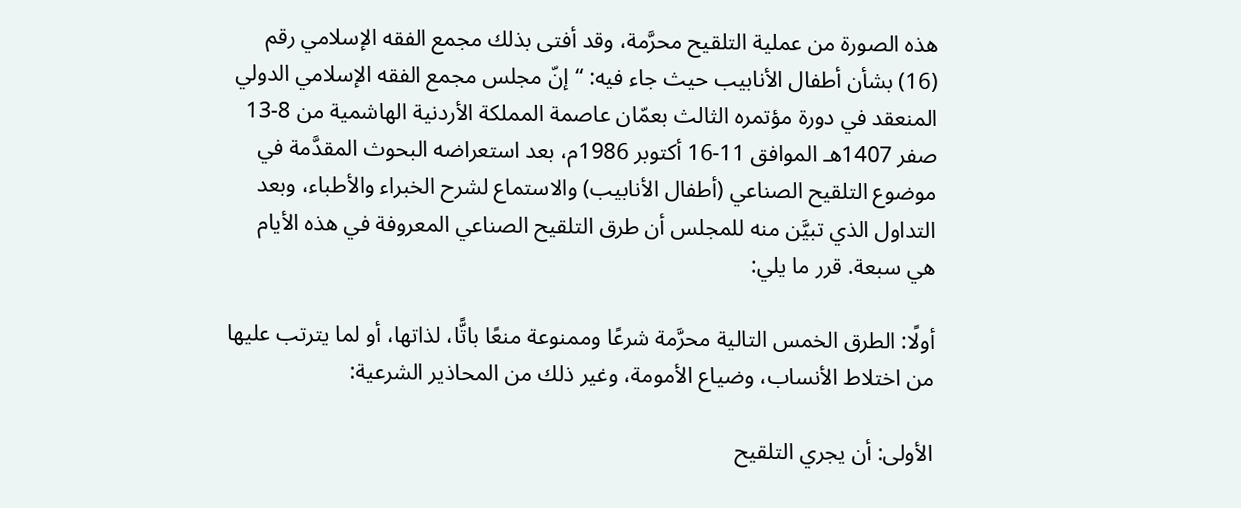هذه الصورة من عملية التلقيح محرَّمة، وقد أفتى بذلك مجمع الفقه الإسلامي رقم (16) بشأن أطفال الأنابيب حيث جاء فيه: “إنّ مجلس مجمع الفقه الإسلامي الدولي المنعقد في دورة مؤتمره الثالث بعمّان عاصمة المملكة الأردنية الهاشمية من 8-13 صفر 1407هـ الموافق 11-16 أكتوبر 1986م، بعد استعراضه البحوث المقدَّمة في موضوع التلقيح الصناعي (أطفال الأنابيب) والاستماع لشرح الخبراء والأطباء، وبعد التداول الذي تبيَّن منه للمجلس أن طرق التلقيح الصناعي المعروفة في هذه الأيام هي سبعة. قرر ما يلي:

أولًا: الطرق الخمس التالية محرَّمة شرعًا وممنوعة منعًا باتًّا، لذاتها، أو لما يترتب عليها من اختلاط الأنساب، وضياع الأمومة، وغير ذلك من المحاذير الشرعية:

الأولى: أن يجري التلقيح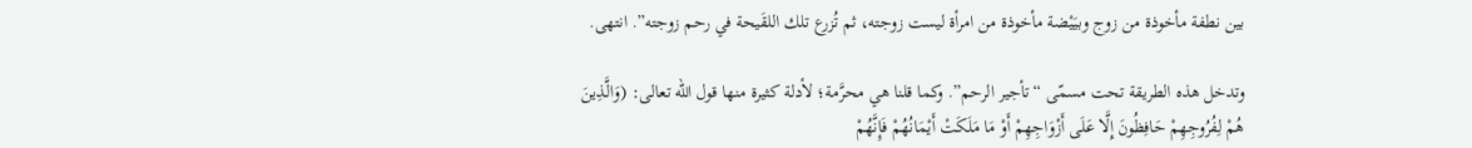بين نطفة مأخوذة من زوج وبيَيْضة مأخوذة من امرأة ليست زوجته، ثم تُزرع تلك اللقَيحة في رحم زوجته”. انتهى.

وتدخل هذه الطريقة تحت مسمّى “تأجير الرحم”. وكما قلنا هي محرَّمة؛ لأدلة كثيرة منها قول الله تعالى: (وَالَّذِينَ هُمْ لِفُرُوجِهِمْ حَافِظُونَ إِلَّا عَلَى أَزْوَاجِهِمْ أَوْ مَا مَلَكَتْ أَيْمَانُهُمْ فَإِنَّهُمْ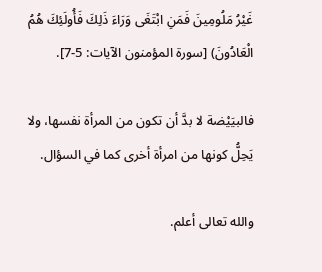غَيْرُ مَلُومِينَ فَمَنِ ابْتَغَى وَرَاءَ ذَلِكَ فَأُولَئِكَ هُمُ الْعَادُونَ) [سورة المؤمنون الآيات: 5-7].

فالبيَيْضة لا بدَّ أن تكون من المرأة نفسها، ولا يَحِلُّ كونها من امرأة أخرى كما في السؤال.

والله تعالى أعلم.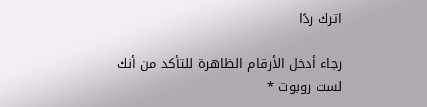اترك ردًا

رجاء أدخل الأرقام الظاهرة للتأكد من أنك لست روبوت *